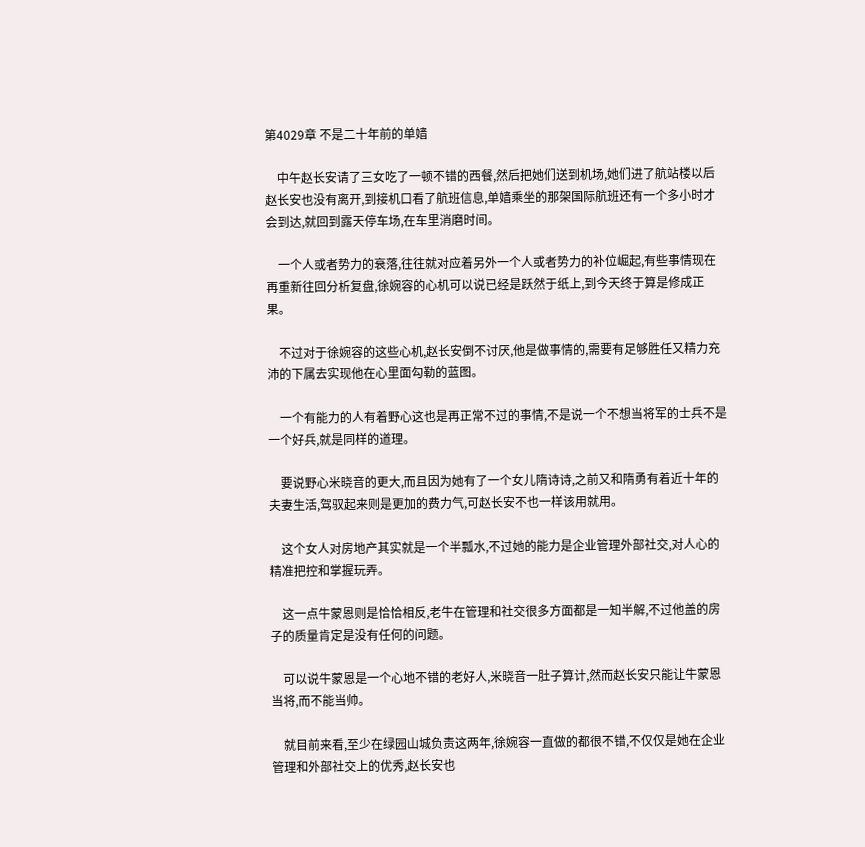第4029章 不是二十年前的单嫱

    中午赵长安请了三女吃了一顿不错的西餐,然后把她们送到机场,她们进了航站楼以后赵长安也没有离开,到接机口看了航班信息,单嫱乘坐的那架国际航班还有一个多小时才会到达,就回到露天停车场,在车里消磨时间。

    一个人或者势力的衰落,往往就对应着另外一个人或者势力的补位崛起,有些事情现在再重新往回分析复盘,徐婉容的心机可以说已经是跃然于纸上,到今天终于算是修成正果。

    不过对于徐婉容的这些心机,赵长安倒不讨厌,他是做事情的,需要有足够胜任又精力充沛的下属去实现他在心里面勾勒的蓝图。

    一个有能力的人有着野心这也是再正常不过的事情,不是说一个不想当将军的士兵不是一个好兵,就是同样的道理。

    要说野心米晓音的更大,而且因为她有了一个女儿隋诗诗,之前又和隋勇有着近十年的夫妻生活,驾驭起来则是更加的费力气,可赵长安不也一样该用就用。

    这个女人对房地产其实就是一个半瓢水,不过她的能力是企业管理外部社交,对人心的精准把控和掌握玩弄。

    这一点牛蒙恩则是恰恰相反,老牛在管理和社交很多方面都是一知半解,不过他盖的房子的质量肯定是没有任何的问题。

    可以说牛蒙恩是一个心地不错的老好人,米晓音一肚子算计,然而赵长安只能让牛蒙恩当将,而不能当帅。

    就目前来看,至少在绿园山城负责这两年,徐婉容一直做的都很不错,不仅仅是她在企业管理和外部社交上的优秀,赵长安也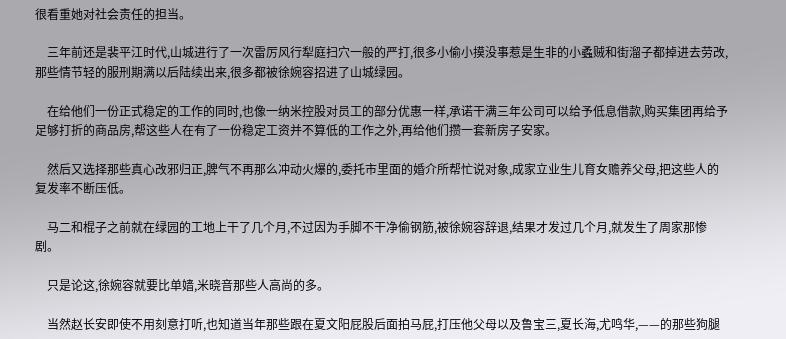很看重她对社会责任的担当。

    三年前还是裴平江时代,山城进行了一次雷厉风行犁庭扫穴一般的严打,很多小偷小摸没事惹是生非的小蟊贼和街溜子都掉进去劳改,那些情节轻的服刑期满以后陆续出来,很多都被徐婉容招进了山城绿园。

    在给他们一份正式稳定的工作的同时,也像一纳米控股对员工的部分优惠一样,承诺干满三年公司可以给予低息借款,购买集团再给予足够打折的商品房,帮这些人在有了一份稳定工资并不算低的工作之外,再给他们攒一套新房子安家。

    然后又选择那些真心改邪归正,脾气不再那么冲动火爆的,委托市里面的婚介所帮忙说对象,成家立业生儿育女赡养父母,把这些人的复发率不断压低。

    马二和棍子之前就在绿园的工地上干了几个月,不过因为手脚不干净偷钢筋,被徐婉容辞退,结果才发过几个月,就发生了周家那惨剧。

    只是论这,徐婉容就要比单嫱,米晓音那些人高尚的多。

    当然赵长安即使不用刻意打听,也知道当年那些跟在夏文阳屁股后面拍马屁,打压他父母以及鲁宝三,夏长海,尤鸣华,——的那些狗腿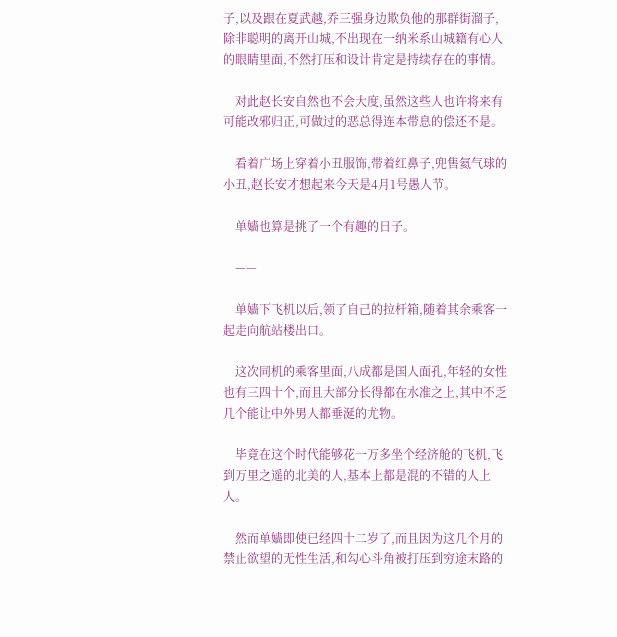子,以及跟在夏武越,乔三强身边欺负他的那群街溜子,除非聪明的离开山城,不出现在一纳米系山城籍有心人的眼睛里面,不然打压和设计肯定是持续存在的事情。

    对此赵长安自然也不会大度,虽然这些人也许将来有可能改邪归正,可做过的恶总得连本带息的偿还不是。

    看着广场上穿着小丑服饰,带着红鼻子,兜售氦气球的小丑,赵长安才想起来今天是4月1号愚人节。

    单嫱也算是挑了一个有趣的日子。

    ——

    单嫱下飞机以后,领了自己的拉杆箱,随着其余乘客一起走向航站楼出口。

    这次同机的乘客里面,八成都是国人面孔,年轻的女性也有三四十个,而且大部分长得都在水准之上,其中不乏几个能让中外男人都垂涎的尤物。

    毕竟在这个时代能够花一万多坐个经济舱的飞机,飞到万里之遥的北美的人,基本上都是混的不错的人上人。

    然而单嫱即使已经四十二岁了,而且因为这几个月的禁止欲望的无性生活,和勾心斗角被打压到穷途末路的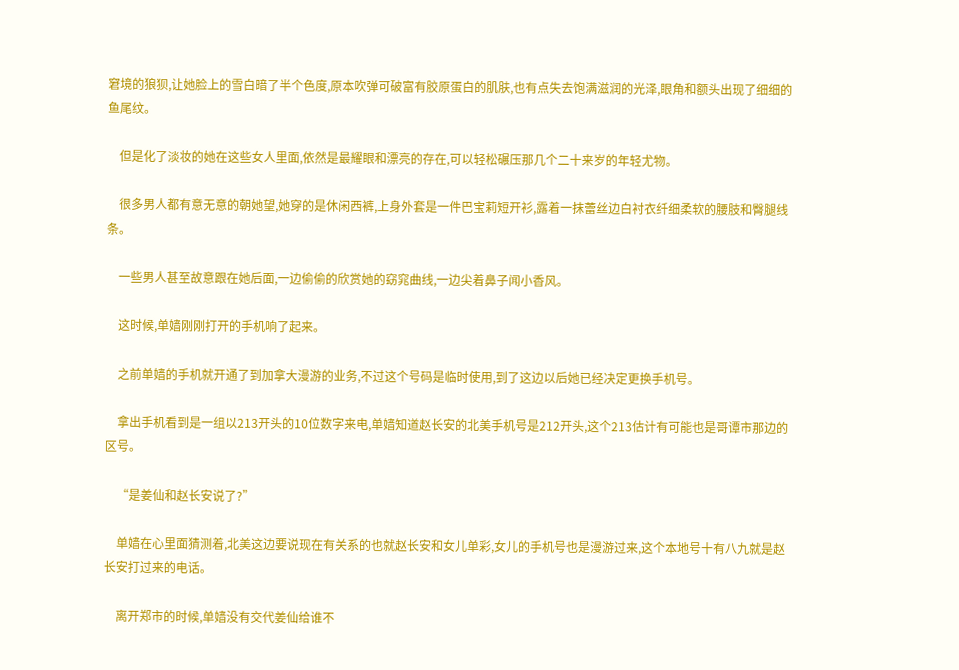窘境的狼狈,让她脸上的雪白暗了半个色度,原本吹弹可破富有胶原蛋白的肌肤,也有点失去饱满滋润的光泽,眼角和额头出现了细细的鱼尾纹。

    但是化了淡妆的她在这些女人里面,依然是最耀眼和漂亮的存在,可以轻松碾压那几个二十来岁的年轻尤物。

    很多男人都有意无意的朝她望,她穿的是休闲西裤,上身外套是一件巴宝莉短开衫,露着一抹蕾丝边白衬衣纤细柔软的腰肢和臀腿线条。

    一些男人甚至故意跟在她后面,一边偷偷的欣赏她的窈窕曲线,一边尖着鼻子闻小香风。

    这时候,单嫱刚刚打开的手机响了起来。

    之前单嫱的手机就开通了到加拿大漫游的业务,不过这个号码是临时使用,到了这边以后她已经决定更换手机号。

    拿出手机看到是一组以213开头的10位数字来电,单嫱知道赵长安的北美手机号是212开头,这个213估计有可能也是哥谭市那边的区号。

    “是姜仙和赵长安说了?”

    单嫱在心里面猜测着,北美这边要说现在有关系的也就赵长安和女儿单彩,女儿的手机号也是漫游过来,这个本地号十有八九就是赵长安打过来的电话。

    离开郑市的时候,单嫱没有交代姜仙给谁不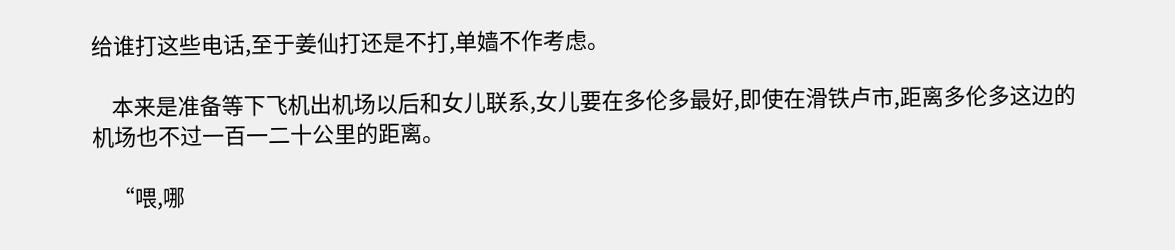给谁打这些电话,至于姜仙打还是不打,单嫱不作考虑。

    本来是准备等下飞机出机场以后和女儿联系,女儿要在多伦多最好,即使在滑铁卢市,距离多伦多这边的机场也不过一百一二十公里的距离。

    “喂,哪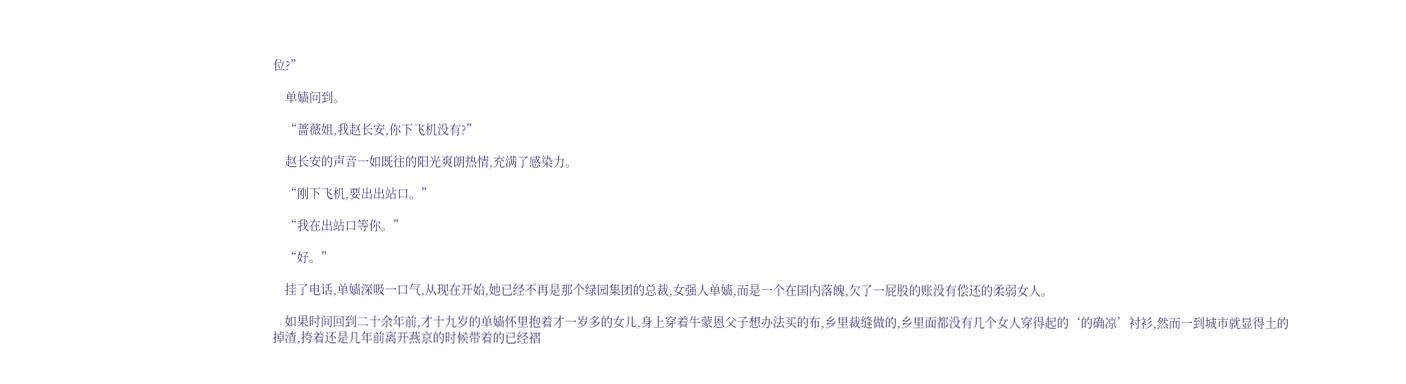位?”

    单嫱问到。

    “蔷薇姐,我赵长安,你下飞机没有?”

    赵长安的声音一如既往的阳光爽朗热情,充满了感染力。

    “刚下飞机,要出出站口。”

    “我在出站口等你。”

    “好。”

    挂了电话,单嫱深吸一口气,从现在开始,她已经不再是那个绿园集团的总裁,女强人单嫱,而是一个在国内落魄,欠了一屁股的账没有偿还的柔弱女人。

    如果时间回到二十余年前,才十九岁的单嫱怀里抱着才一岁多的女儿,身上穿着牛蒙恩父子想办法买的布,乡里裁缝做的,乡里面都没有几个女人穿得起的‘的确凉’衬衫,然而一到城市就显得土的掉渣,挎着还是几年前离开燕京的时候带着的已经褶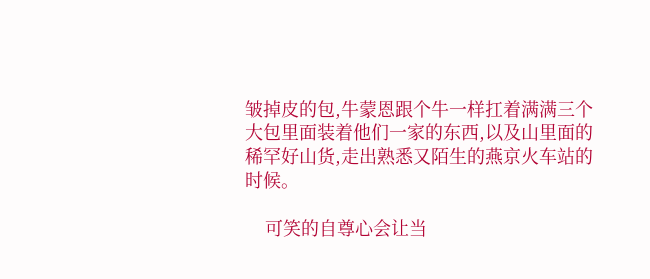皱掉皮的包,牛蒙恩跟个牛一样扛着满满三个大包里面装着他们一家的东西,以及山里面的稀罕好山货,走出熟悉又陌生的燕京火车站的时候。

    可笑的自尊心会让当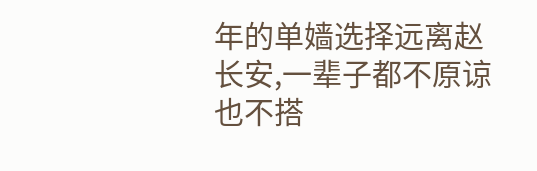年的单嫱选择远离赵长安,一辈子都不原谅也不搭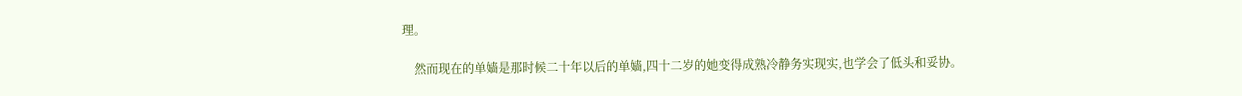理。

    然而现在的单嫱是那时候二十年以后的单嫱,四十二岁的她变得成熟冷静务实现实,也学会了低头和妥协。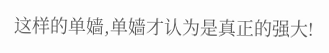这样的单嫱,单嫱才认为是真正的强大!